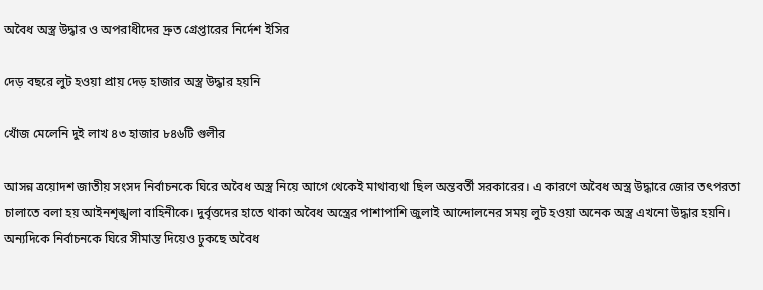অবৈধ অস্ত্র উদ্ধার ও অপরাধীদের দ্রুত গ্রেপ্তারের নির্দেশ ইসির

দেড় বছরে লুট হওয়া প্রায় দেড় হাজার অস্ত্র উদ্ধার হয়নি

খোঁজ মেলেনি দুই লাখ ৪৩ হাজার ৮৪৬টি গুলীর

আসন্ন ত্রয়োদশ জাতীয় সংসদ নির্বাচনকে ঘিরে অবৈধ অস্ত্র নিয়ে আগে থেকেই মাথাব্যথা ছিল অন্তবর্তী সরকারের। এ কারণে অবৈধ অস্ত্র উদ্ধারে জোর তৎপরতা চালাতে বলা হয় আইনশৃঙ্খলা বাহিনীকে। দুর্বৃত্তদের হাতে থাকা অবৈধ অস্ত্রের পাশাপাশি জুলাই আন্দোলনের সময় লুট হওয়া অনেক অস্ত্র এখনো উদ্ধার হয়নি। অন্যদিকে নির্বাচনকে ঘিরে সীমান্ত দিয়েও ঢুকছে অবৈধ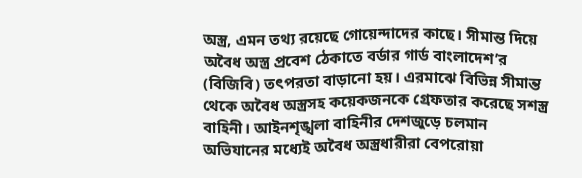অস্ত্র, এমন তথ্য রয়েছে গোয়েন্দাদের কাছে। সীমান্ত দিয়ে অবৈধ অস্ত্র প্রবেশ ঠেকাতে বর্ডার গার্ড বাংলাদেশ’র (বিজিবি) তৎপরতা বাড়ানো হয়। এরমাঝে বিভিন্ন সীমান্ত থেকে অবৈধ অস্ত্রসহ কয়েকজনকে গ্রেফতার করেছে সশস্ত্র বাহিনী। আইনশৃঙ্খলা বাহিনীর দেশজুড়ে চলমান অভিযানের মধ্যেই অবৈধ অস্ত্রধারীরা বেপরোয়া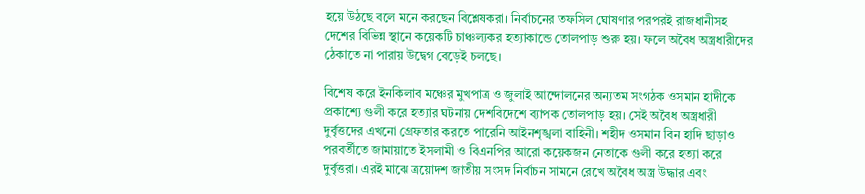হয়ে উঠছে বলে মনে করছেন বিশ্লেষকরা। নির্বাচনের তফসিল ঘোষণার পরপরই রাজধানীসহ দেশের বিভিন্ন স্থানে কয়েকটি চাঞ্চল্যকর হত্যাকান্ডে তোলপাড় শুরু হয়। ফলে অবৈধ অস্ত্রধারীদের ঠেকাতে না পারায় উদ্বেগ বেড়েই চলছে।

বিশেষ করে ইনকিলাব মঞ্চের মুখপাত্র ও জুলাই আন্দোলনের অন্যতম সংগঠক ওসমান হাদীকে প্রকাশ্যে গুলী করে হত্যার ঘটনায় দেশবিদেশে ব্যাপক তোলপাড় হয়। সেই অবৈধ অস্ত্রধারী দুর্বৃত্তদের এখনো গ্রেফতার করতে পারেনি আইনশৃঙ্খলা বাহিনী। শহীদ ওসমান বিন হাদি ছাড়াও পরবর্তীতে জামায়াতে ইসলামী ও বিএনপির আরো কয়েকজন নেতাকে গুলী করে হত্যা করে দুর্বৃত্তরা। এরই মাঝে ত্রয়োদশ জাতীয় সংসদ নির্বাচন সামনে রেখে অবৈধ অস্ত্র উদ্ধার এবং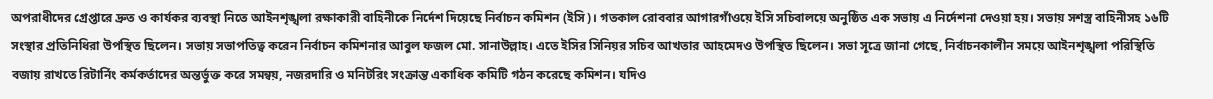অপরাধীদের গ্রেপ্তারে দ্রুত ও কার্যকর ব্যবস্থা নিতে আইনশৃঙ্খলা রক্ষাকারী বাহিনীকে নির্দেশ দিয়েছে নির্বাচন কমিশন (ইসি)। গতকাল রোববার আগারগাঁওয়ে ইসি সচিবালয়ে অনুষ্ঠিত এক সভায় এ নির্দেশনা দেওয়া হয়। সভায় সশস্ত্র বাহিনীসহ ১৬টি সংস্থার প্রতিনিধিরা উপস্থিত ছিলেন। সভায় সভাপতিত্ব করেন নির্বাচন কমিশনার আবুল ফজল মো. সানাউল্লাহ। এতে ইসির সিনিয়র সচিব আখতার আহমেদও উপস্থিত ছিলেন। সভা সূত্রে জানা গেছে, নির্বাচনকালীন সময়ে আইনশৃঙ্খলা পরিস্থিতি বজায় রাখতে রিটার্নিং কর্মকর্তাদের অন্তর্ভুক্ত করে সমন্বয়, নজরদারি ও মনিটরিং সংক্রান্ত একাধিক কমিটি গঠন করেছে কমিশন। যদিও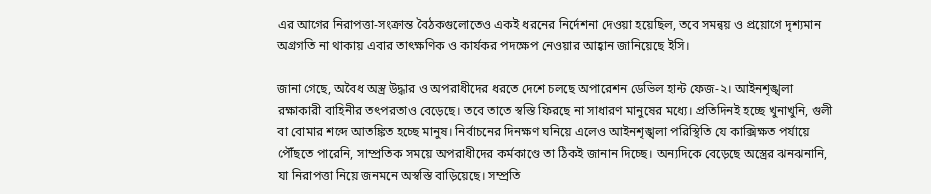এর আগের নিরাপত্তা-সংক্রান্ত বৈঠকগুলোতেও একই ধরনের নির্দেশনা দেওয়া হয়েছিল, তবে সমন্বয় ও প্রয়োগে দৃশ্যমান অগ্রগতি না থাকায় এবার তাৎক্ষণিক ও কার্যকর পদক্ষেপ নেওয়ার আহ্বান জানিয়েছে ইসি।

জানা গেছে, অবৈধ অস্ত্র উদ্ধার ও অপরাধীদের ধরতে দেশে চলছে অপারেশন ডেভিল হান্ট ফেজ-২। আইনশৃঙ্খলা রক্ষাকারী বাহিনীর তৎপরতাও বেড়েছে। তবে তাতে স্বস্তি ফিরছে না সাধারণ মানুষের মধ্যে। প্রতিদিনই হচ্ছে খুনাখুনি, গুলী বা বোমার শব্দে আতঙ্কিত হচ্ছে মানুষ। নির্বাচনের দিনক্ষণ ঘনিয়ে এলেও আইনশৃঙ্খলা পরিস্থিতি যে কাক্সিক্ষত পর্যায়ে পৌঁছতে পারেনি, সাম্প্রতিক সময়ে অপরাধীদের কর্মকাণ্ডে তা ঠিকই জানান দিচ্ছে। অন্যদিকে বেড়েছে অস্ত্রের ঝনঝনানি, যা নিরাপত্তা নিয়ে জনমনে অস্বস্তি বাড়িয়েছে। সম্প্রতি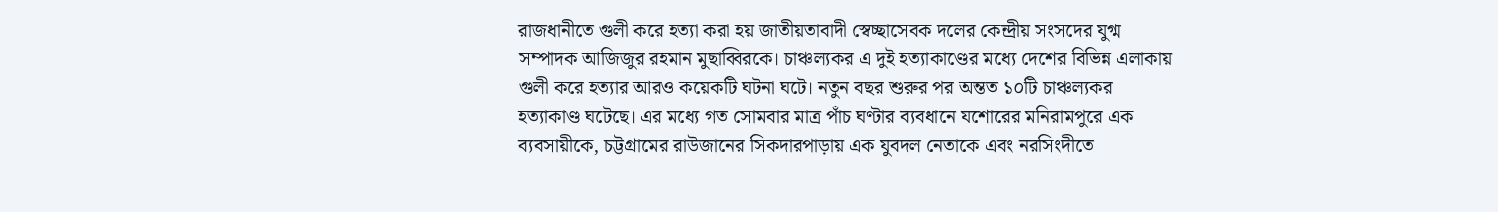রাজধানীতে গুলী করে হত্যা করা হয় জাতীয়তাবাদী স্বেচ্ছাসেবক দলের কেন্দ্রীয় সংসদের যুগ্ম সম্পাদক আজিজুর রহমান মুছাব্বিরকে। চাঞ্চল্যকর এ দুই হত্যাকাণ্ডের মধ্যে দেশের বিভিন্ন এলাকায় গুলী করে হত্যার আরও কয়েকটি ঘটনা ঘটে। নতুন বছর শুরুর পর অন্তত ১০টি চাঞ্চল্যকর হত্যাকাণ্ড ঘটেছে। এর মধ্যে গত সোমবার মাত্র পাঁচ ঘণ্টার ব্যবধানে যশোরের মনিরামপুরে এক ব্যবসায়ীকে, চট্টগ্রামের রাউজানের সিকদারপাড়ায় এক যুবদল নেতাকে এবং নরসিংদীতে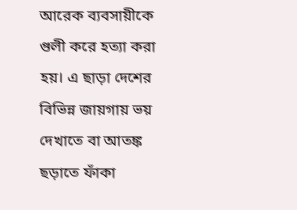আরেক ব্যবসায়ীকে গুলী করে হত্যা করা হয়। এ ছাড়া দেশের বিভিন্ন জায়গায় ভয় দেখাতে বা আতঙ্ক ছড়াতে ফাঁকা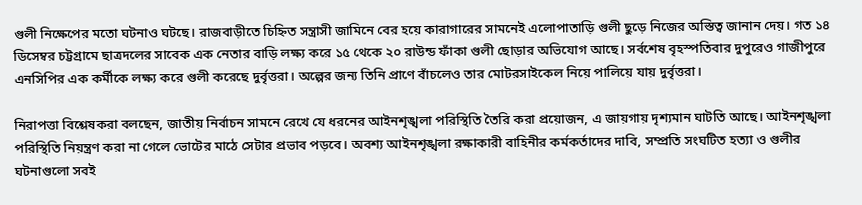গুলী নিক্ষেপের মতো ঘটনাও ঘটছে। রাজবাড়ীতে চিহ্নিত সন্ত্রাসী জামিনে বের হয়ে কারাগারের সামনেই এলোপাতাড়ি গুলী ছুড়ে নিজের অস্তিত্ব জানান দেয়। গত ১৪ ডিসেম্বর চট্টগ্রামে ছাত্রদলের সাবেক এক নেতার বাড়ি লক্ষ্য করে ১৫ থেকে ২০ রাউন্ড ফাঁকা গুলী ছোড়ার অভিযোগ আছে। সর্বশেষ বৃহস্পতিবার দুপুরেও গাজীপুরে এনসিপির এক কর্মীকে লক্ষ্য করে গুলী করেছে দুর্বৃত্তরা। অল্পের জন্য তিনি প্রাণে বাঁচলেও তার মোটরসাইকেল নিয়ে পালিয়ে যায় দুর্বৃত্তরা।

নিরাপত্তা বিশ্লেষকরা বলছেন, জাতীয় নির্বাচন সামনে রেখে যে ধরনের আইনশৃঙ্খলা পরিস্থিতি তৈরি করা প্রয়োজন, এ জায়গায় দৃশ্যমান ঘাটতি আছে। আইনশৃঙ্খলা পরিস্থিতি নিয়ন্ত্রণ করা না গেলে ভোটের মাঠে সেটার প্রভাব পড়বে। অবশ্য আইনশৃঙ্খলা রক্ষাকারী বাহিনীর কর্মকর্তাদের দাবি, সম্প্রতি সংঘটিত হত্যা ও গুলীর ঘটনাগুলো সবই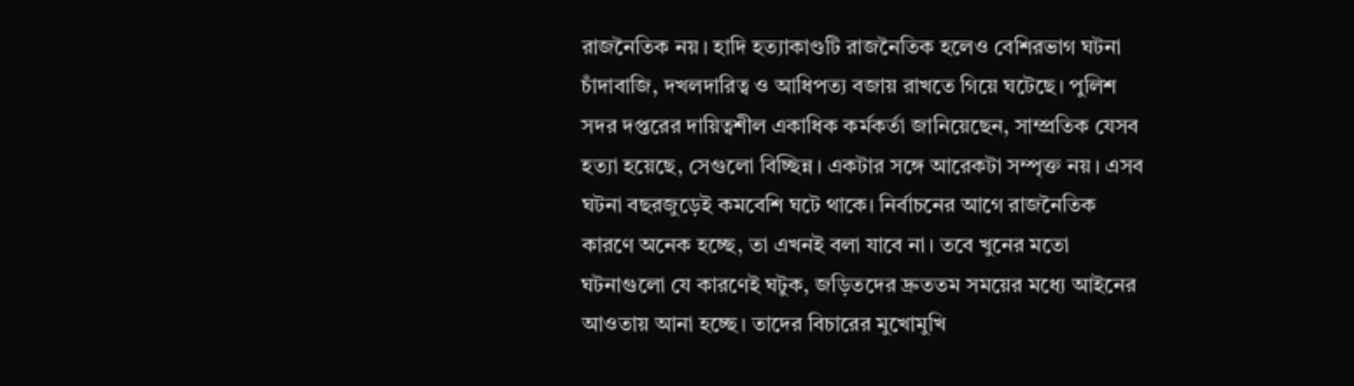রাজনৈতিক নয়। হাদি হত্যাকাণ্ডটি রাজনৈতিক হলেও বেশিরভাগ ঘটনা চাঁদাবাজি, দখলদারিত্ব ও আধিপত্য বজায় রাখতে গিয়ে ঘটেছে। পুলিশ সদর দপ্তরের দায়িত্বশীল একাধিক কর্মকর্তা জানিয়েছেন, সাম্প্রতিক যেসব হত্যা হয়েছে, সেগুলো বিচ্ছিন্ন। একটার সঙ্গে আরেকটা সম্পৃক্ত নয়। এসব ঘটনা বছরজুড়েই কমবেশি ঘটে থাকে। নির্বাচনের আগে রাজনৈতিক কারণে অনেক হচ্ছে, তা এখনই বলা যাবে না। তবে খুনের মতো ঘটনাগুলো যে কারণেই ঘটুক, জড়িতদের দ্রুততম সময়ের মধ্যে আইনের আওতায় আনা হচ্ছে। তাদের বিচারের মুখোমুখি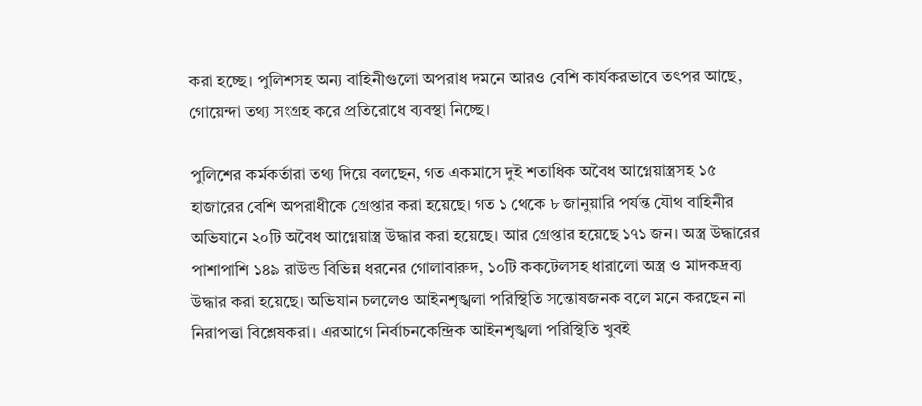করা হচ্ছে। পুলিশসহ অন্য বাহিনীগুলো অপরাধ দমনে আরও বেশি কার্যকরভাবে তৎপর আছে, গোয়েন্দা তথ্য সংগ্রহ করে প্রতিরোধে ব্যবস্থা নিচ্ছে।

পুলিশের কর্মকর্তারা তথ্য দিয়ে বলছেন, গত একমাসে দুই শতাধিক অবৈধ আগ্নেয়াস্ত্রসহ ১৫ হাজারের বেশি অপরাধীকে গ্রেপ্তার করা হয়েছে। গত ১ থেকে ৮ জানুয়ারি পর্যন্ত যৌথ বাহিনীর অভিযানে ২০টি অবৈধ আগ্নেয়াস্ত্র উদ্ধার করা হয়েছে। আর গ্রেপ্তার হয়েছে ১৭১ জন। অস্ত্র উদ্ধারের পাশাপাশি ১৪৯ রাউন্ড বিভিন্ন ধরনের গোলাবারুদ, ১০টি ককটেলসহ ধারালো অস্ত্র ও মাদকদ্রব্য উদ্ধার করা হয়েছে। অভিযান চললেও আইনশৃঙ্খলা পরিস্থিতি সন্তোষজনক বলে মনে করছেন না নিরাপত্তা বিশ্লেষকরা। এরআগে নির্বাচনকেন্দ্রিক আইনশৃঙ্খলা পরিস্থিতি খুবই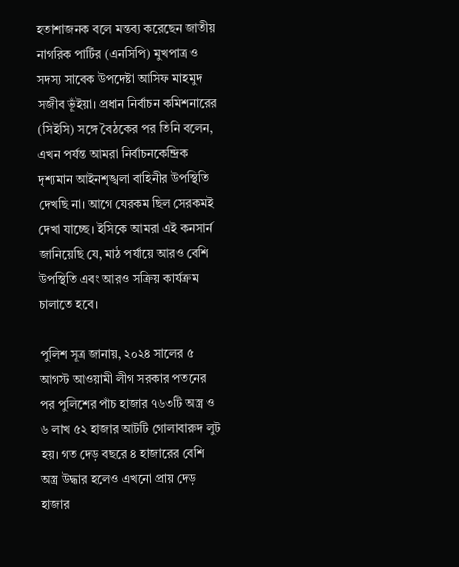হতাশাজনক বলে মন্তব্য করেছেন জাতীয় নাগরিক পার্টির (এনসিপি) মুখপাত্র ও সদস্য সাবেক উপদেষ্টা আসিফ মাহমুদ সজীব ভূঁইয়া। প্রধান নির্বাচন কমিশনারের (সিইসি) সঙ্গে বৈঠকের পর তিনি বলেন, এখন পর্যন্ত আমরা নির্বাচনকেন্দ্রিক দৃশ্যমান আইনশৃঙ্খলা বাহিনীর উপস্থিতি দেখছি না। আগে যেরকম ছিল সেরকমই দেখা যাচ্ছে। ইসিকে আমরা এই কনসার্ন জানিয়েছি যে, মাঠ পর্যায়ে আরও বেশি উপস্থিতি এবং আরও সক্রিয় কার্যক্রম চালাতে হবে।

পুলিশ সূত্র জানায়, ২০২৪ সালের ৫ আগস্ট আওয়ামী লীগ সরকার পতনের পর পুলিশের পাঁচ হাজার ৭৬৩টি অস্ত্র ও ৬ লাখ ৫২ হাজার আটটি গোলাবারুদ লুট হয়। গত দেড় বছরে ৪ হাজারের বেশি অস্ত্র উদ্ধার হলেও এখনো প্রায় দেড় হাজার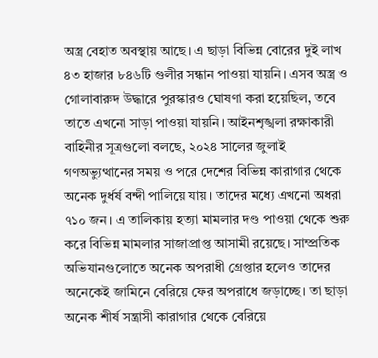অস্ত্র বেহাত অবস্থায় আছে। এ ছাড়া বিভিন্ন বোরের দুই লাখ ৪৩ হাজার ৮৪৬টি গুলীর সন্ধান পাওয়া যায়নি। এসব অস্ত্র ও গোলাবারুদ উদ্ধারে পুরস্কারও ঘোষণা করা হয়েছিল, তবে তাতে এখনো সাড়া পাওয়া যায়নি। আইনশৃঙ্খলা রক্ষাকারী বাহিনীর সূত্রগুলো বলছে, ২০২৪ সালের জুলাই গণঅভ্যুত্থানের সময় ও পরে দেশের বিভিন্ন কারাগার থেকে অনেক দুর্ধর্ষ বন্দী পালিয়ে যায়। তাদের মধ্যে এখনো অধরা ৭১০ জন। এ তালিকায় হত্যা মামলার দণ্ড পাওয়া থেকে শুরু করে বিভিন্ন মামলার সাজাপ্রাপ্ত আসামী রয়েছে। সাম্প্রতিক অভিযানগুলোতে অনেক অপরাধী গ্রেপ্তার হলেও তাদের অনেকেই জামিনে বেরিয়ে ফের অপরাধে জড়াচ্ছে। তা ছাড়া অনেক শীর্ষ সন্ত্রাসী কারাগার থেকে বেরিয়ে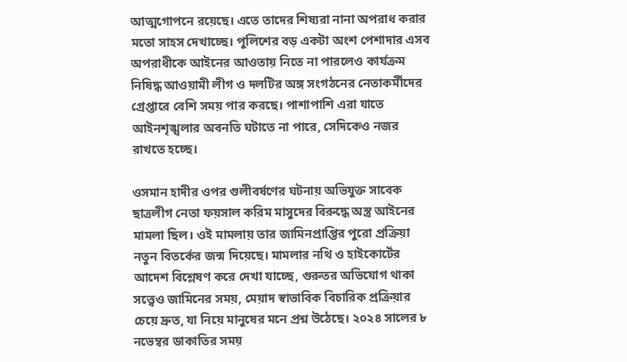আত্মগোপনে রয়েছে। এতে তাদের শিষ্যরা নানা অপরাধ করার মতো সাহস দেখাচ্ছে। পুলিশের বড় একটা অংশ পেশাদার এসব অপরাধীকে আইনের আওতায় নিতে না পারলেও কার্যক্রম নিষিদ্ধ আওয়ামী লীগ ও দলটির অঙ্গ সংগঠনের নেতাকর্মীদের গ্রেপ্তারে বেশি সময় পার করছে। পাশাপাশি এরা যাতে আইনশৃঙ্খলার অবনতি ঘটাতে না পারে, সেদিকেও নজর রাখতে হচ্ছে।

ওসমান হাদীর ওপর গুলীবর্ষণের ঘটনায় অভিযুক্ত সাবেক ছাত্রলীগ নেতা ফয়সাল করিম মাসুদের বিরুদ্ধে অস্ত্র আইনের মামলা ছিল। ওই মামলায় তার জামিনপ্রাপ্তির পুরো প্রক্রিয়া নতুন বিতর্কের জন্ম দিয়েছে। মামলার নথি ও হাইকোর্টের আদেশ বিশ্লেষণ করে দেখা যাচ্ছে, গুরুতর অভিযোগ থাকা সত্ত্বেও জামিনের সময়, মেয়াদ স্বাভাবিক বিচারিক প্রক্রিয়ার চেয়ে দ্রুত, যা নিয়ে মানুষের মনে প্রশ্ন উঠেছে। ২০২৪ সালের ৮ নভেম্বর ডাকাতির সময়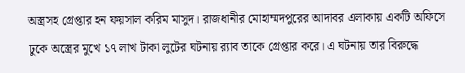অস্ত্রসহ গ্রেপ্তার হন ফয়সাল করিম মাসুদ। রাজধানীর মোহাম্মদপুরের আদাবর এলাকায় একটি অফিসে ঢুকে অস্ত্রের মুখে ১৭ লাখ টাকা লুটের ঘটনায় র‌্যাব তাকে গ্রেপ্তার করে। এ ঘটনায় তার বিরুদ্ধে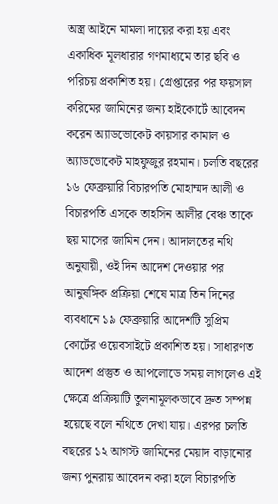অস্ত্র আইনে মামলা দায়ের করা হয় এবং একাধিক মূলধারার গণমাধ্যমে তার ছবি ও পরিচয় প্রকাশিত হয়। গ্রেপ্তারের পর ফয়সাল করিমের জামিনের জন্য হাইকোর্টে আবেদন করেন অ্যাডভোকেট কায়সার কামাল ও অ্যাডভোকেট মাহফুজুর রহমান। চলতি বছরের ১৬ ফেব্রুয়ারি বিচারপতি মোহাম্মদ আলী ও বিচারপতি এসকে তাহসিন আলীর বেঞ্চ তাকে ছয় মাসের জামিন দেন। আদালতের নথি অনুযায়ী, ওই দিন আদেশ দেওয়ার পর আনুষঙ্গিক প্রক্রিয়া শেষে মাত্র তিন দিনের ব্যবধানে ১৯ ফেব্রুয়ারি আদেশটি সুপ্রিম কোর্টের ওয়েবসাইটে প্রকাশিত হয়। সাধারণত আদেশ প্রস্তুত ও আপলোডে সময় লাগলেও এই ক্ষেত্রে প্রক্রিয়াটি তুলনামূলকভাবে দ্রুত সম্পন্ন হয়েছে বলে নথিতে দেখা যায়। এরপর চলতি বছরের ১২ আগস্ট জামিনের মেয়াদ বাড়ানোর জন্য পুনরায় আবেদন করা হলে বিচারপতি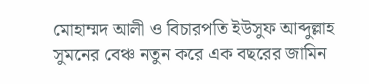মোহাম্মদ আলী ও বিচারপতি ইউসুফ আব্দুল্লাহ সুমনের বেঞ্চ নতুন করে এক বছরের জামিন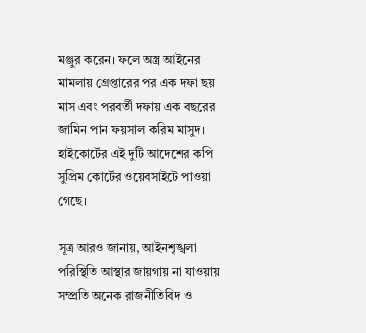মঞ্জুর করেন। ফলে অস্ত্র আইনের মামলায় গ্রেপ্তারের পর এক দফা ছয় মাস এবং পরবর্তী দফায় এক বছরের জামিন পান ফয়সাল করিম মাসুদ। হাইকোর্টের এই দুটি আদেশের কপি সুপ্রিম কোর্টের ওয়েবসাইটে পাওয়া গেছে।

সূত্র আরও জানায়, আইনশৃঙ্খলা পরিস্থিতি আস্থার জায়গায় না যাওয়ায় সম্প্রতি অনেক রাজনীতিবিদ ও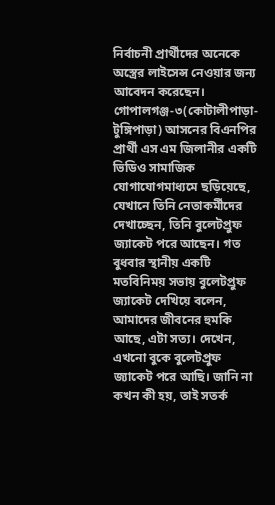নির্বাচনী প্রার্থীদের অনেকে অস্ত্রের লাইসেন্স নেওয়ার জন্য আবেদন করেছেন। গোপালগঞ্জ-৩(কোটালীপাড়া-টুঙ্গিপাড়া) আসনের বিএনপির প্রার্থী এস এম জিলানীর একটি ভিডিও সামাজিক যোগাযোগমাধ্যমে ছড়িয়েছে, যেখানে তিনি নেতাকর্মীদের দেখাচ্ছেন, তিনি বুলেটপ্রুফ জ্যাকেট পরে আছেন। গত বুধবার স্থানীয় একটি মতবিনিময় সভায় বুলেটপ্রুফ জ্যাকেট দেখিয়ে বলেন, আমাদের জীবনের হুমকি আছে, এটা সত্য। দেখেন, এখনো বুকে বুলেটপ্রুফ জ্যাকেট পরে আছি। জানি না কখন কী হয়, তাই সতর্ক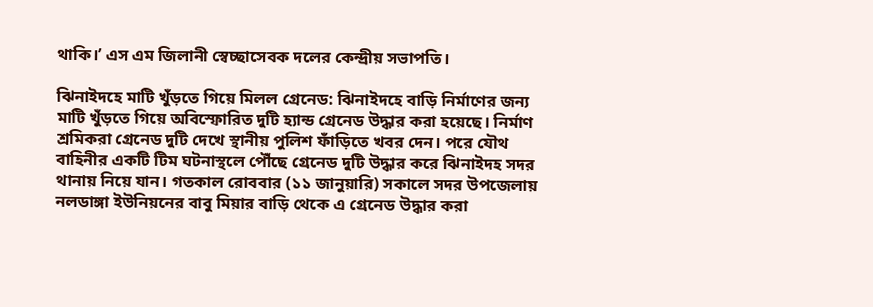থাকি।’ এস এম জিলানী স্বেচ্ছাসেবক দলের কেন্দ্রীয় সভাপতি।

ঝিনাইদহে মাটি খুঁড়তে গিয়ে মিলল গ্রেনেড: ঝিনাইদহে বাড়ি নির্মাণের জন্য মাটি খুঁড়তে গিয়ে অবিস্ফোরিত দুটি হ্যান্ড গ্রেনেড উদ্ধার করা হয়েছে। নির্মাণ শ্রমিকরা গ্রেনেড দুটি দেখে স্থানীয় পুলিশ ফাঁড়িতে খবর দেন। পরে যৌথ বাহিনীর একটি টিম ঘটনাস্থলে পৌঁছে গ্রেনেড দুটি উদ্ধার করে ঝিনাইদহ সদর থানায় নিয়ে যান। গতকাল রোববার (১১ জানুয়ারি) সকালে সদর উপজেলায় নলডাঙ্গা ইউনিয়নের বাবু মিয়ার বাড়ি থেকে এ গ্রেনেড উদ্ধার করা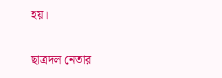হয়।

ছাত্রদল নেতার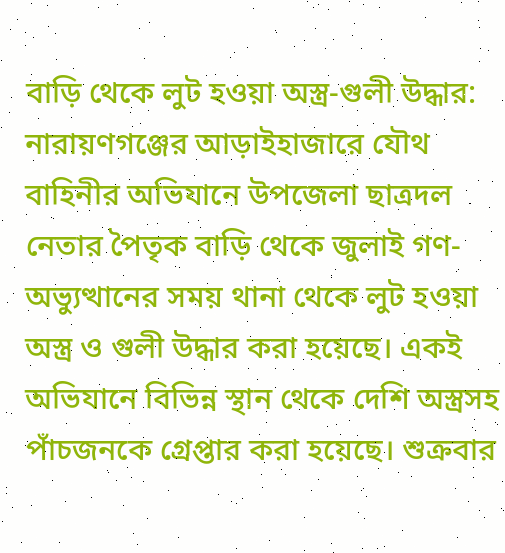বাড়ি থেকে লুট হওয়া অস্ত্র-গুলী উদ্ধার: নারায়ণগঞ্জের আড়াইহাজারে যৌথ বাহিনীর অভিযানে উপজেলা ছাত্রদল নেতার পৈতৃক বাড়ি থেকে জুলাই গণ-অভ্যুত্থানের সময় থানা থেকে লুট হওয়া অস্ত্র ও গুলী উদ্ধার করা হয়েছে। একই অভিযানে বিভিন্ন স্থান থেকে দেশি অস্ত্রসহ পাঁচজনকে গ্রেপ্তার করা হয়েছে। শুক্রবার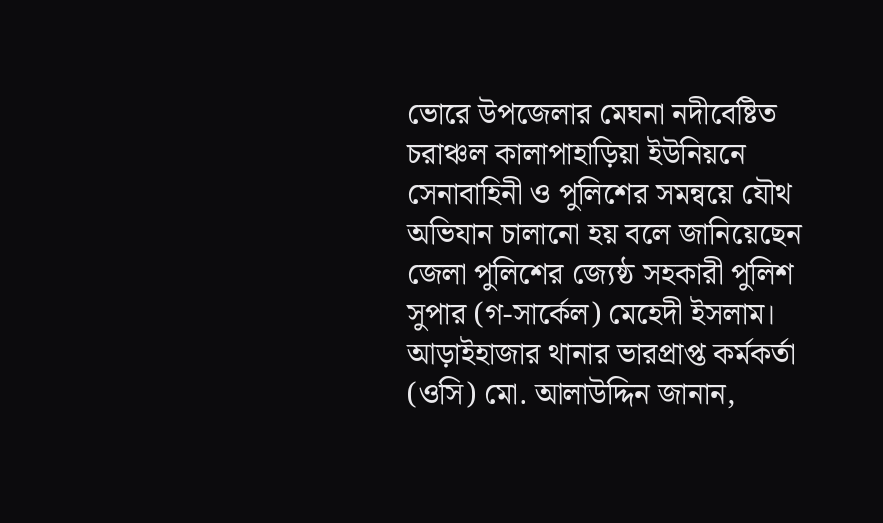ভোরে উপজেলার মেঘনা নদীবেষ্টিত চরাঞ্চল কালাপাহাড়িয়া ইউনিয়নে সেনাবাহিনী ও পুলিশের সমন্বয়ে যৌথ অভিযান চালানো হয় বলে জানিয়েছেন জেলা পুলিশের জ্যেষ্ঠ সহকারী পুলিশ সুপার (গ-সার্কেল) মেহেদী ইসলাম। আড়াইহাজার থানার ভারপ্রাপ্ত কর্মকর্তা (ওসি) মো. আলাউদ্দিন জানান,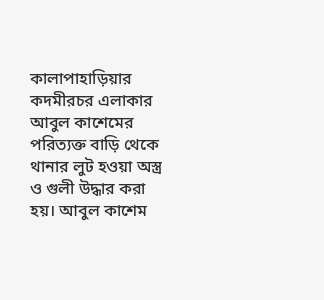কালাপাহাড়িয়ার কদমীরচর এলাকার আবুল কাশেমের পরিত্যক্ত বাড়ি থেকে থানার লুট হওয়া অস্ত্র ও গুলী উদ্ধার করা হয়। আবুল কাশেম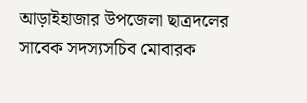আড়াইহাজার উপজেলা ছাত্রদলের সাবেক সদস্যসচিব মোবারক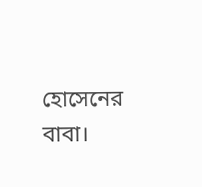হোসেনের বাবা।